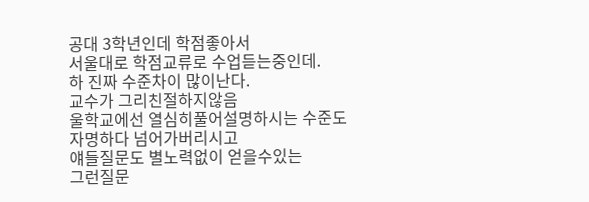공대 3학년인데 학점좋아서
서울대로 학점교류로 수업듣는중인데.
하 진짜 수준차이 많이난다.
교수가 그리친절하지않음
울학교에선 열심히풀어설명하시는 수준도
자명하다 넘어가버리시고
얘들질문도 별노력없이 얻을수있는
그런질문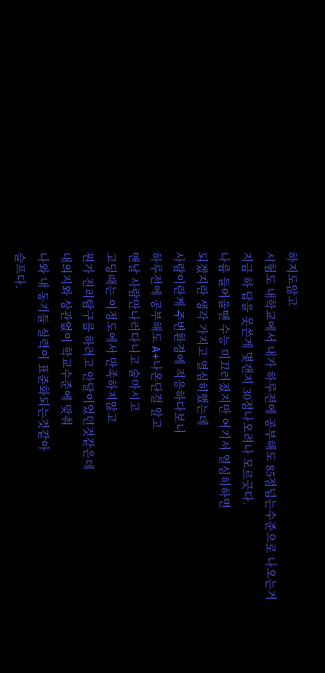하지도않고
시험도 내학교에서 내가 하루전에 공부해도 85점넘는수준으로 나오는거
지금 하 답을 못쓴게 몇갠지 30점나오려나 모르긋다.
나름 들어올땐 수능 미끄러졌지만 여기서 열심히하면
되겠지란 생각 가지고 열심히했는데
사람이란게 주변환경에 적응하다보니
하루전에 공부해도 A+나온단걸 알고
맨날 사람만나러다니고 술마시고
고딩때는 이정도에서 만족하지않고
뭔가 진리탐구를 하려고 안달이었던것같은데
내의지와 상관없이 학교수준에 맞춰
나와 내 동기들 실력이 표준화되는것같아
슬프다.